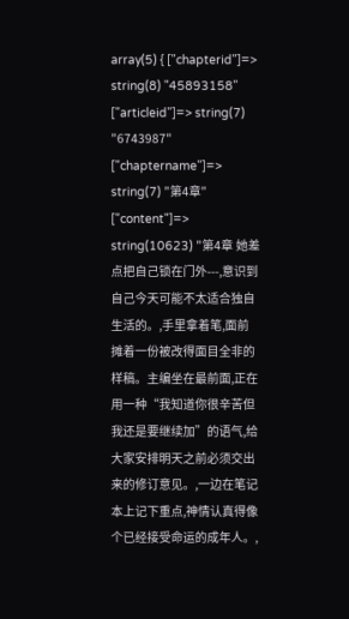array(5) { ["chapterid"]=> string(8) "45893158" ["articleid"]=> string(7) "6743987" ["chaptername"]=> string(7) "第4章" ["content"]=> string(10623) "第4章 她差点把自己锁在门外---,意识到自己今天可能不太适合独自生活的。,手里拿着笔,面前摊着一份被改得面目全非的样稿。主编坐在最前面,正在用一种“我知道你很辛苦但我还是要继续加”的语气,给大家安排明天之前必须交出来的修订意见。,一边在笔记本上记下重点,神情认真得像个已经接受命运的成年人。,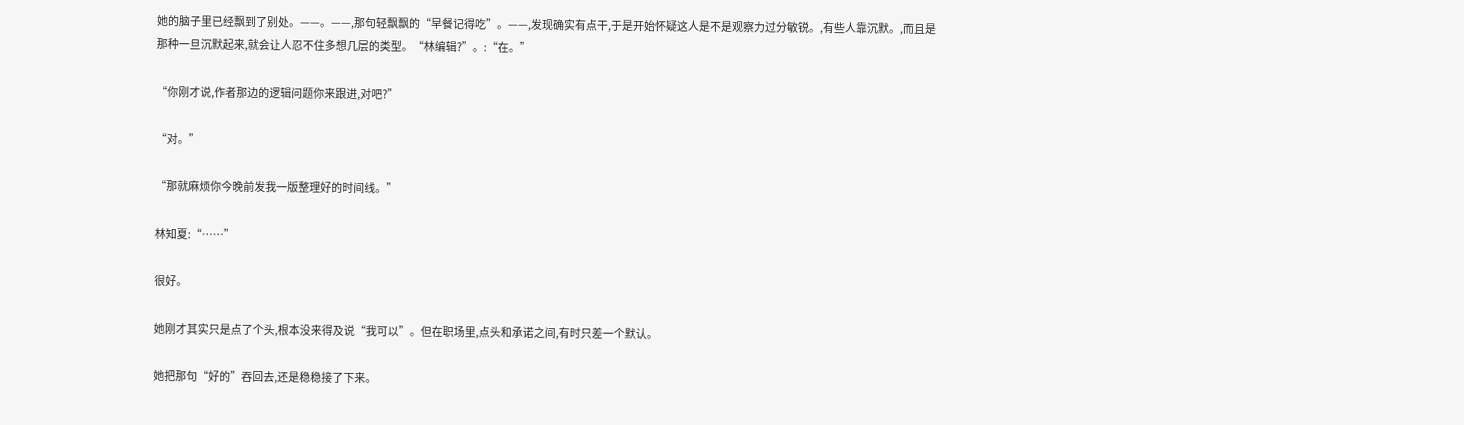她的脑子里已经飘到了别处。——。——,那句轻飘飘的“早餐记得吃”。——,发现确实有点干,于是开始怀疑这人是不是观察力过分敏锐。,有些人靠沉默。,而且是那种一旦沉默起来,就会让人忍不住多想几层的类型。“林编辑?”。:“在。”

“你刚才说,作者那边的逻辑问题你来跟进,对吧?”

“对。”

“那就麻烦你今晚前发我一版整理好的时间线。”

林知夏:“……”

很好。

她刚才其实只是点了个头,根本没来得及说“我可以”。但在职场里,点头和承诺之间,有时只差一个默认。

她把那句“好的”吞回去,还是稳稳接了下来。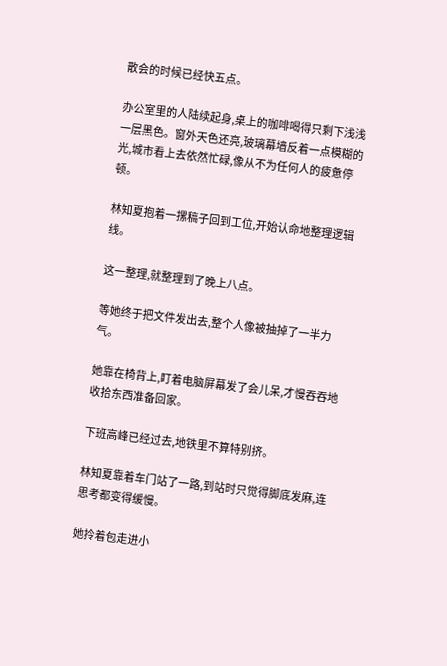散会的时候已经快五点。

办公室里的人陆续起身,桌上的咖啡喝得只剩下浅浅一层黑色。窗外天色还亮,玻璃幕墙反着一点模糊的光,城市看上去依然忙碌,像从不为任何人的疲惫停顿。

林知夏抱着一摞稿子回到工位,开始认命地整理逻辑线。

这一整理,就整理到了晚上八点。

等她终于把文件发出去,整个人像被抽掉了一半力气。

她靠在椅背上,盯着电脑屏幕发了会儿呆,才慢吞吞地收拾东西准备回家。

下班高峰已经过去,地铁里不算特别挤。

林知夏靠着车门站了一路,到站时只觉得脚底发麻,连思考都变得缓慢。

她拎着包走进小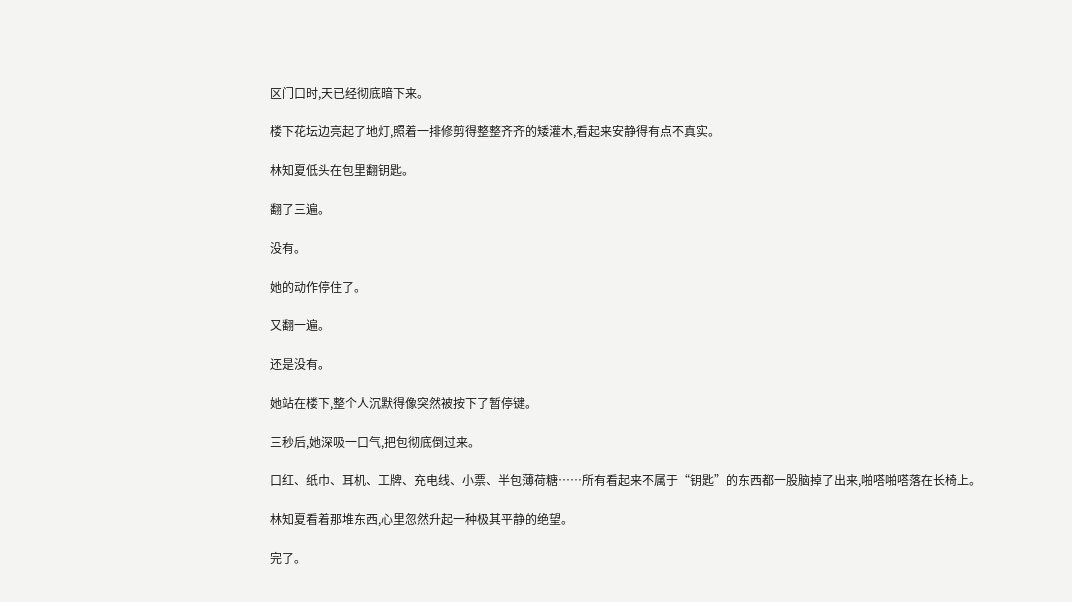区门口时,天已经彻底暗下来。

楼下花坛边亮起了地灯,照着一排修剪得整整齐齐的矮灌木,看起来安静得有点不真实。

林知夏低头在包里翻钥匙。

翻了三遍。

没有。

她的动作停住了。

又翻一遍。

还是没有。

她站在楼下,整个人沉默得像突然被按下了暂停键。

三秒后,她深吸一口气,把包彻底倒过来。

口红、纸巾、耳机、工牌、充电线、小票、半包薄荷糖……所有看起来不属于“钥匙”的东西都一股脑掉了出来,啪嗒啪嗒落在长椅上。

林知夏看着那堆东西,心里忽然升起一种极其平静的绝望。

完了。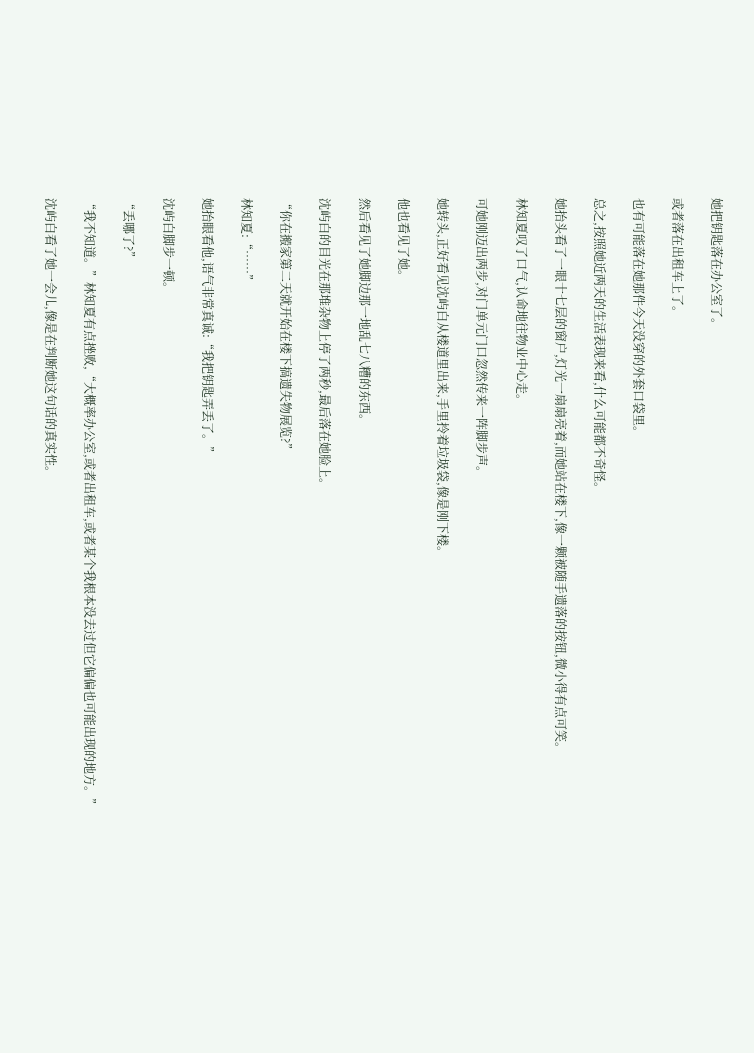她把钥匙落在办公室了。

或者落在出租车上了。

也有可能落在她那件今天没穿的外套口袋里。

总之,按照她近两天的生活表现来看,什么可能都不奇怪。

她抬头看了一眼十七层的窗户,灯光一扇扇亮着,而她站在楼下,像一颗被随手遗落的按钮,微小得有点可笑。

林知夏叹了口气,认命地往物业中心走。

可她刚迈出两步,对门单元门口忽然传来一阵脚步声。

她转头,正好看见沈屿白从楼道里出来,手里拎着垃圾袋,像是刚下楼。

他也看见了她。

然后看见了她脚边那一地乱七八糟的东西。

沈屿白的目光在那堆杂物上停了两秒,最后落在她脸上。

“你在搬家第二天就开始在楼下搞遗失物展览?”

林知夏:“……”

她抬眼看他,语气非常真诚:“我把钥匙弄丢了。”

沈屿白脚步一顿。

“丢哪了?”

“我不知道。”林知夏有点挫败,“大概率办公室,或者出租车,或者某个我根本没去过但它偏偏也可能出现的地方。”

沈屿白看了她一会儿,像是在判断她这句话的真实性。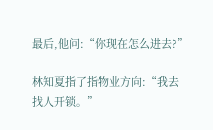最后,他问:“你现在怎么进去?”

林知夏指了指物业方向:“我去找人开锁。”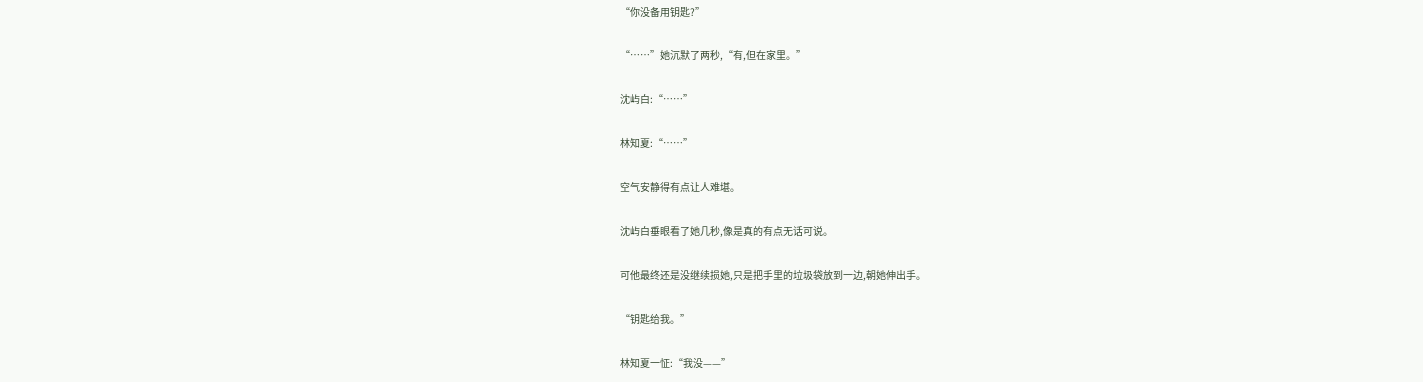“你没备用钥匙?”

“……”她沉默了两秒,“有,但在家里。”

沈屿白:“……”

林知夏:“……”

空气安静得有点让人难堪。

沈屿白垂眼看了她几秒,像是真的有点无话可说。

可他最终还是没继续损她,只是把手里的垃圾袋放到一边,朝她伸出手。

“钥匙给我。”

林知夏一怔:“我没——”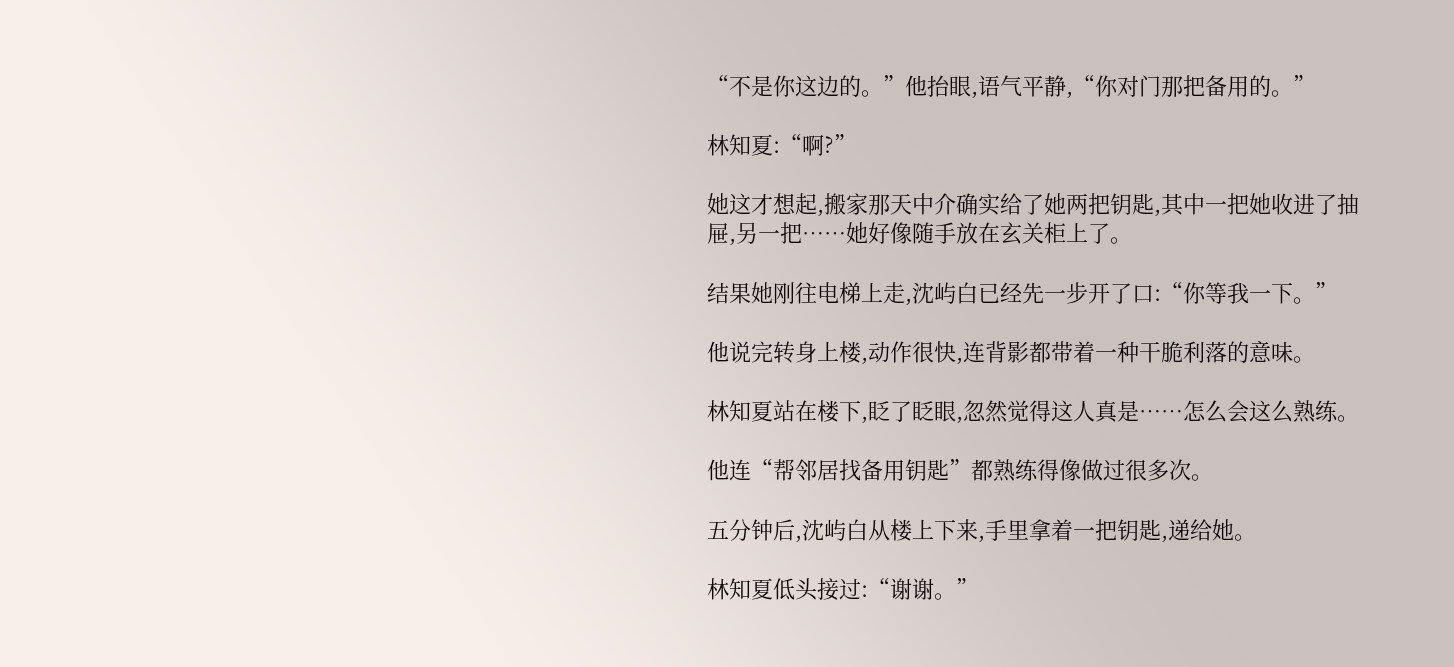“不是你这边的。”他抬眼,语气平静,“你对门那把备用的。”

林知夏:“啊?”

她这才想起,搬家那天中介确实给了她两把钥匙,其中一把她收进了抽屉,另一把……她好像随手放在玄关柜上了。

结果她刚往电梯上走,沈屿白已经先一步开了口:“你等我一下。”

他说完转身上楼,动作很快,连背影都带着一种干脆利落的意味。

林知夏站在楼下,眨了眨眼,忽然觉得这人真是……怎么会这么熟练。

他连“帮邻居找备用钥匙”都熟练得像做过很多次。

五分钟后,沈屿白从楼上下来,手里拿着一把钥匙,递给她。

林知夏低头接过:“谢谢。”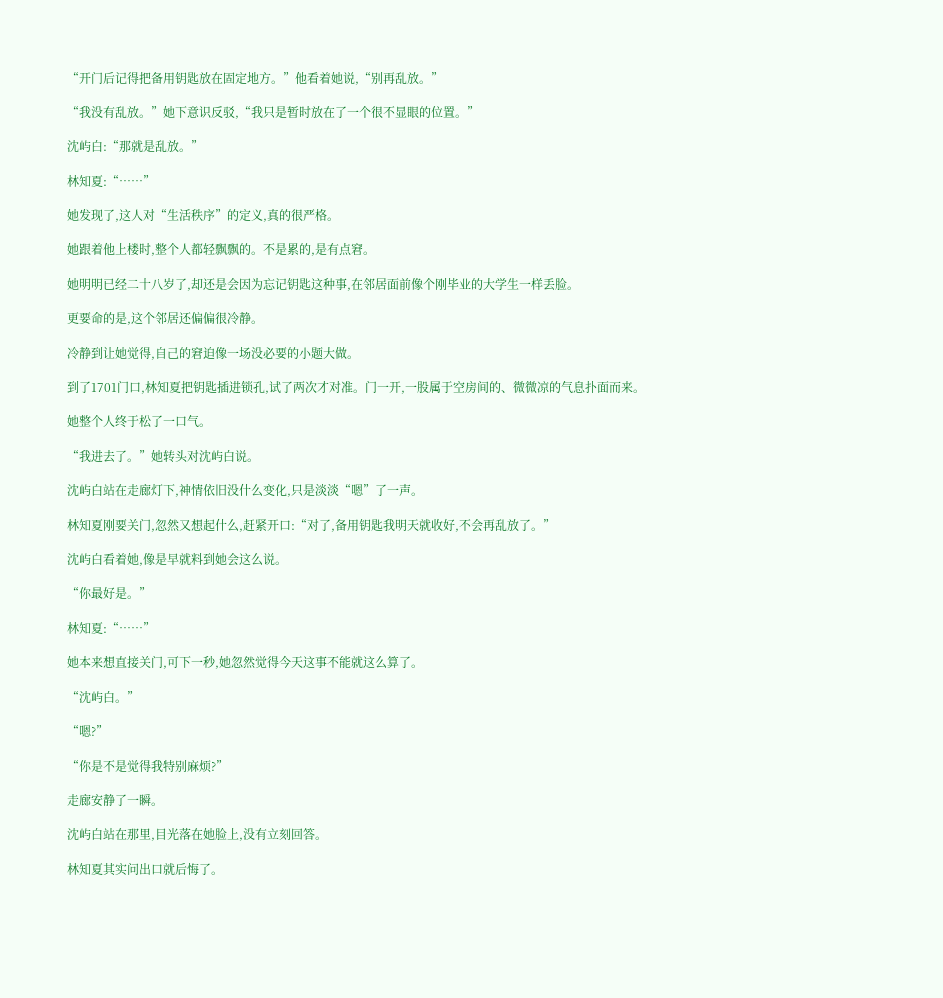“开门后记得把备用钥匙放在固定地方。”他看着她说,“别再乱放。”

“我没有乱放。”她下意识反驳,“我只是暂时放在了一个很不显眼的位置。”

沈屿白:“那就是乱放。”

林知夏:“……”

她发现了,这人对“生活秩序”的定义,真的很严格。

她跟着他上楼时,整个人都轻飘飘的。不是累的,是有点窘。

她明明已经二十八岁了,却还是会因为忘记钥匙这种事,在邻居面前像个刚毕业的大学生一样丢脸。

更要命的是,这个邻居还偏偏很冷静。

冷静到让她觉得,自己的窘迫像一场没必要的小题大做。

到了1701门口,林知夏把钥匙插进锁孔,试了两次才对准。门一开,一股属于空房间的、微微凉的气息扑面而来。

她整个人终于松了一口气。

“我进去了。”她转头对沈屿白说。

沈屿白站在走廊灯下,神情依旧没什么变化,只是淡淡“嗯”了一声。

林知夏刚要关门,忽然又想起什么,赶紧开口:“对了,备用钥匙我明天就收好,不会再乱放了。”

沈屿白看着她,像是早就料到她会这么说。

“你最好是。”

林知夏:“……”

她本来想直接关门,可下一秒,她忽然觉得今天这事不能就这么算了。

“沈屿白。”

“嗯?”

“你是不是觉得我特别麻烦?”

走廊安静了一瞬。

沈屿白站在那里,目光落在她脸上,没有立刻回答。

林知夏其实问出口就后悔了。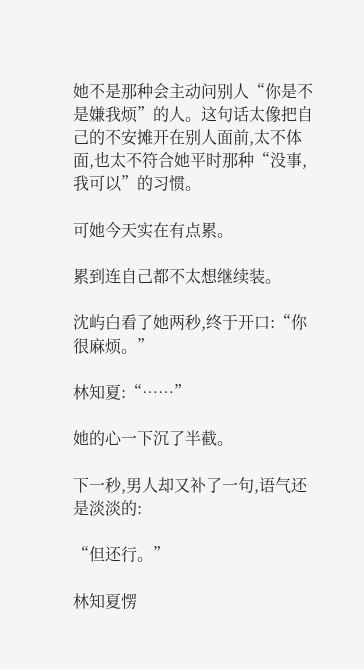她不是那种会主动问别人“你是不是嫌我烦”的人。这句话太像把自己的不安摊开在别人面前,太不体面,也太不符合她平时那种“没事,我可以”的习惯。

可她今天实在有点累。

累到连自己都不太想继续装。

沈屿白看了她两秒,终于开口:“你很麻烦。”

林知夏:“……”

她的心一下沉了半截。

下一秒,男人却又补了一句,语气还是淡淡的:

“但还行。”

林知夏愣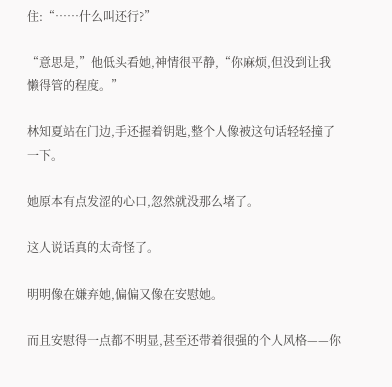住:“……什么叫还行?”

“意思是,”他低头看她,神情很平静,“你麻烦,但没到让我懒得管的程度。”

林知夏站在门边,手还握着钥匙,整个人像被这句话轻轻撞了一下。

她原本有点发涩的心口,忽然就没那么堵了。

这人说话真的太奇怪了。

明明像在嫌弃她,偏偏又像在安慰她。

而且安慰得一点都不明显,甚至还带着很强的个人风格——你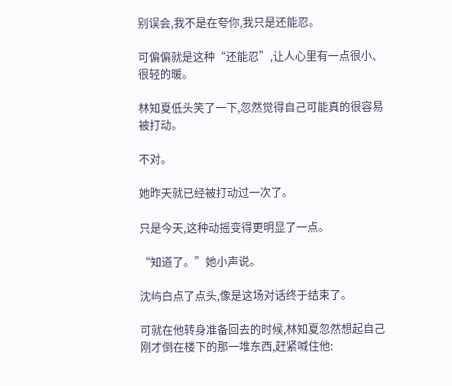别误会,我不是在夸你,我只是还能忍。

可偏偏就是这种“还能忍”,让人心里有一点很小、很轻的暖。

林知夏低头笑了一下,忽然觉得自己可能真的很容易被打动。

不对。

她昨天就已经被打动过一次了。

只是今天,这种动摇变得更明显了一点。

“知道了。”她小声说。

沈屿白点了点头,像是这场对话终于结束了。

可就在他转身准备回去的时候,林知夏忽然想起自己刚才倒在楼下的那一堆东西,赶紧喊住他: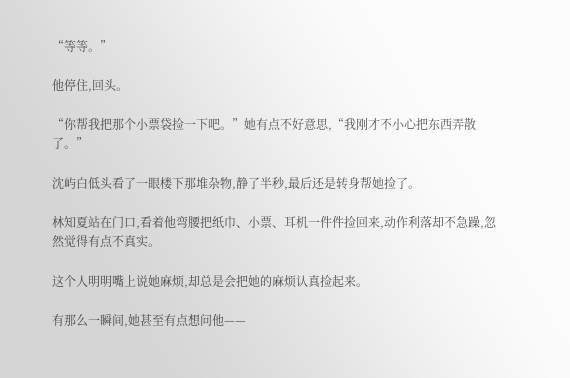“等等。”

他停住,回头。

“你帮我把那个小票袋捡一下吧。”她有点不好意思,“我刚才不小心把东西弄散了。”

沈屿白低头看了一眼楼下那堆杂物,静了半秒,最后还是转身帮她捡了。

林知夏站在门口,看着他弯腰把纸巾、小票、耳机一件件捡回来,动作利落却不急躁,忽然觉得有点不真实。

这个人明明嘴上说她麻烦,却总是会把她的麻烦认真捡起来。

有那么一瞬间,她甚至有点想问他——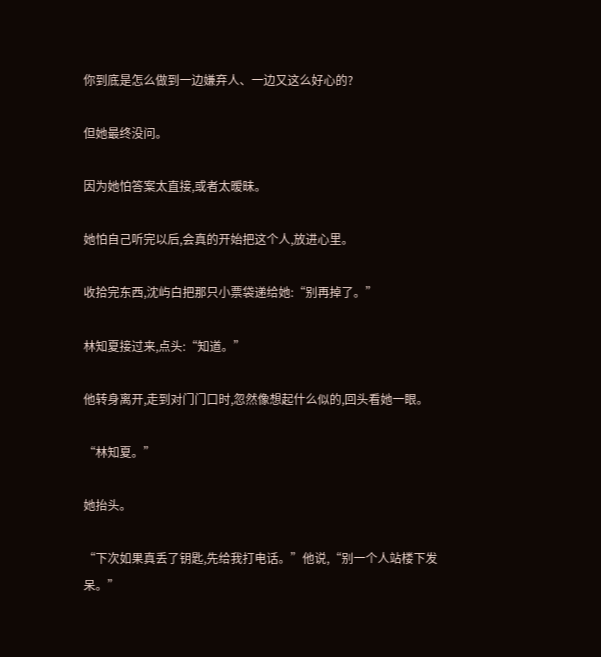你到底是怎么做到一边嫌弃人、一边又这么好心的?

但她最终没问。

因为她怕答案太直接,或者太暧昧。

她怕自己听完以后,会真的开始把这个人,放进心里。

收拾完东西,沈屿白把那只小票袋递给她:“别再掉了。”

林知夏接过来,点头:“知道。”

他转身离开,走到对门门口时,忽然像想起什么似的,回头看她一眼。

“林知夏。”

她抬头。

“下次如果真丢了钥匙,先给我打电话。”他说,“别一个人站楼下发呆。”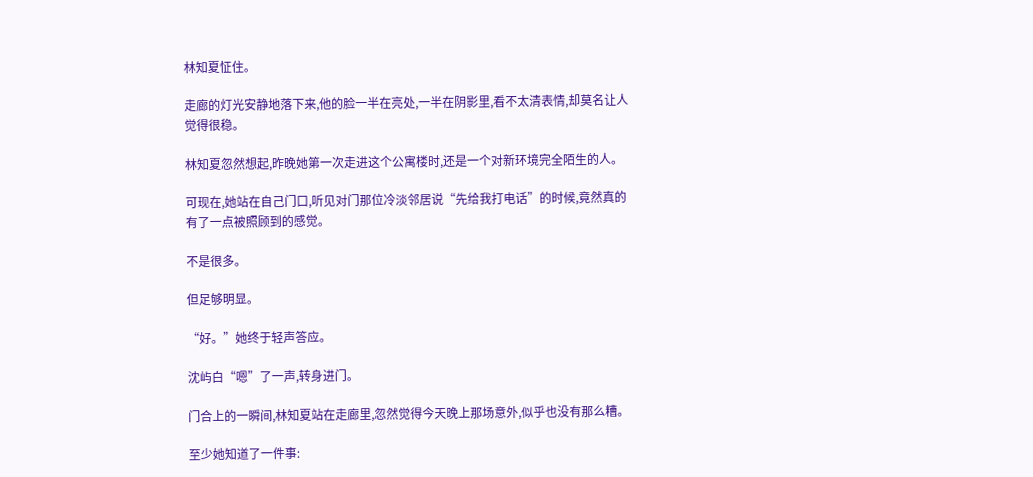林知夏怔住。

走廊的灯光安静地落下来,他的脸一半在亮处,一半在阴影里,看不太清表情,却莫名让人觉得很稳。

林知夏忽然想起,昨晚她第一次走进这个公寓楼时,还是一个对新环境完全陌生的人。

可现在,她站在自己门口,听见对门那位冷淡邻居说“先给我打电话”的时候,竟然真的有了一点被照顾到的感觉。

不是很多。

但足够明显。

“好。”她终于轻声答应。

沈屿白“嗯”了一声,转身进门。

门合上的一瞬间,林知夏站在走廊里,忽然觉得今天晚上那场意外,似乎也没有那么糟。

至少她知道了一件事: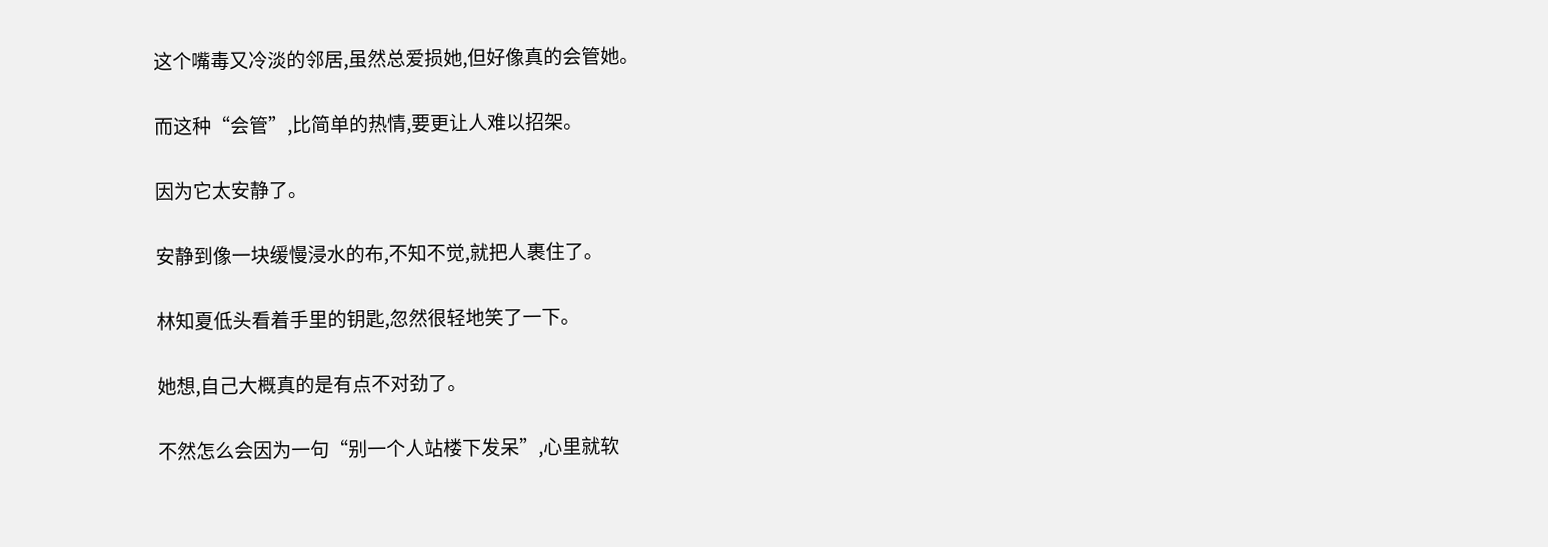这个嘴毒又冷淡的邻居,虽然总爱损她,但好像真的会管她。

而这种“会管”,比简单的热情,要更让人难以招架。

因为它太安静了。

安静到像一块缓慢浸水的布,不知不觉,就把人裹住了。

林知夏低头看着手里的钥匙,忽然很轻地笑了一下。

她想,自己大概真的是有点不对劲了。

不然怎么会因为一句“别一个人站楼下发呆”,心里就软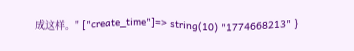成这样。" ["create_time"]=> string(10) "1774668213" }